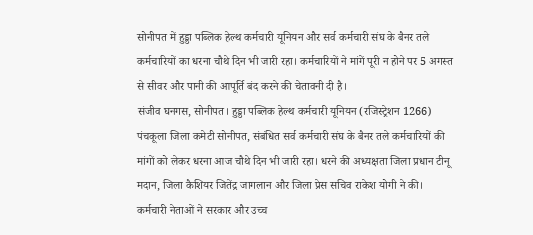सोनीपत में हुड्डा पब्लिक हेल्थ कर्मचारी यूनियन और सर्व कर्मचारी संघ के बैनर तले कर्मचारियों का धरना चौथे दिन भी जारी रहा। कर्मचारियों ने मांगें पूरी न होने पर 5 अगस्त से सीवर और पानी की आपूर्ति बंद करने की चेतावनी दी है।
संजीव घनगस, सोनीपत। हुड्डा पब्लिक हेल्थ कर्मचारी यूनियन (रजिस्ट्रेशन 1266) पंचकूला जिला कमेटी सोनीपत, संबंधित सर्व कर्मचारी संघ के बैनर तले कर्मचारियों की मांगों को लेकर धरना आज चौथे दिन भी जारी रहा। धरने की अध्यक्षता जिला प्रधान टीनू मदान, जिला कैशियर जितेंद्र जागलान और जिला प्रेस सचिव राकेश योगी ने की।
कर्मचारी नेताओं ने सरकार और उच्च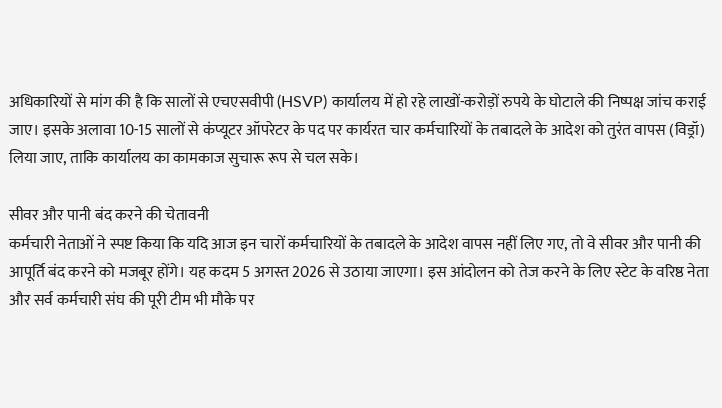अधिकारियों से मांग की है कि सालों से एचएसवीपी (HSVP) कार्यालय में हो रहे लाखों-करोड़ों रुपये के घोटाले की निष्पक्ष जांच कराई जाए। इसके अलावा 10-15 सालों से कंप्यूटर ऑपरेटर के पद पर कार्यरत चार कर्मचारियों के तबादले के आदेश को तुरंत वापस (विड्रॉ) लिया जाए, ताकि कार्यालय का कामकाज सुचारू रूप से चल सके।

सीवर और पानी बंद करने की चेतावनी
कर्मचारी नेताओं ने स्पष्ट किया कि यदि आज इन चारों कर्मचारियों के तबादले के आदेश वापस नहीं लिए गए, तो वे सीवर और पानी की आपूर्ति बंद करने को मजबूर होंगे। यह कदम 5 अगस्त 2026 से उठाया जाएगा। इस आंदोलन को तेज करने के लिए स्टेट के वरिष्ठ नेता और सर्व कर्मचारी संघ की पूरी टीम भी मौके पर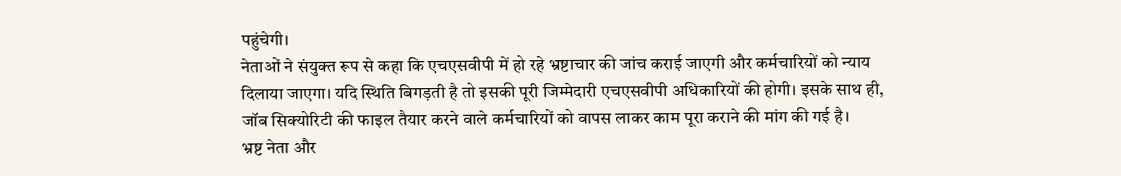पहुंचेगी।
नेताओं ने संयुक्त रूप से कहा कि एचएसवीपी में हो रहे भ्रष्टाचार की जांच कराई जाएगी और कर्मचारियों को न्याय दिलाया जाएगा। यदि स्थिति बिगड़ती है तो इसकी पूरी जिम्मेदारी एचएसवीपी अधिकारियों की होगी। इसके साथ ही, जॉब सिक्योरिटी की फाइल तैयार करने वाले कर्मचारियों को वापस लाकर काम पूरा कराने की मांग की गई है।
भ्रष्ट नेता और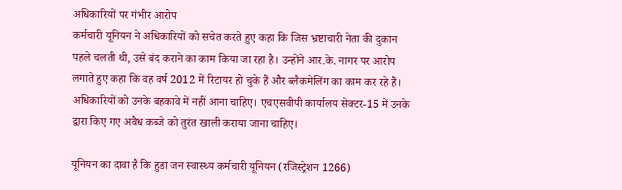अधिकारियों पर गंभीर आरोप
कर्मचारी यूनियन ने अधिकारियों को सचेत करते हुए कहा कि जिस भ्रष्टाचारी नेता की दुकान पहले चलती थी, उसे बंद कराने का काम किया जा रहा है। उन्होंने आर.के. नागर पर आरोप लगाते हुए कहा कि वह वर्ष 2012 में रिटायर हो चुके हैं और ब्लैकमेलिंग का काम कर रहे हैं। अधिकारियों को उनके बहकावे में नहीं आना चाहिए। एचएसवीपी कार्यालय सेक्टर-15 में उनके द्वारा किए गए अवैध कब्जे को तुरंत खाली कराया जाना चाहिए।

यूनियन का दावा है कि हुडा जन स्वास्थ्य कर्मचारी यूनियन (रजिस्ट्रेशन 1266)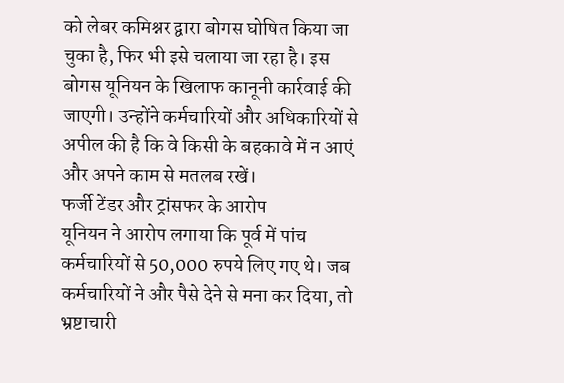को लेबर कमिश्नर द्वारा बोगस घोषित किया जा चुका है, फिर भी इसे चलाया जा रहा है। इस बोगस यूनियन के खिलाफ कानूनी कार्रवाई की जाएगी। उन्होंने कर्मचारियों और अधिकारियों से अपील की है कि वे किसी के बहकावे में न आएं और अपने काम से मतलब रखें।
फर्जी टेंडर और ट्रांसफर के आरोप
यूनियन ने आरोप लगाया कि पूर्व में पांच कर्मचारियों से 50,000 रुपये लिए गए थे। जब कर्मचारियों ने और पैसे देने से मना कर दिया, तो भ्रष्टाचारी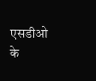एसडीओ के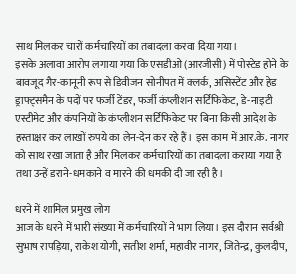साथ मिलकर चारों कर्मचारियों का तबादला करवा दिया गया।
इसके अलावा आरोप लगाया गया कि एसडीओ (आरजीसी) में पोस्टेड होने के बावजूद गैर-कानूनी रूप से डिवीजन सोनीपत में क्लर्क, असिस्टेंट और हेड ड्राफ्ट्समैन के पदों पर फर्जी टेंडर, फर्जी कंप्लीशन सर्टिफिकेट, डे-नाइटी एस्टीमेट और कंपनियों के कंप्लीशन सर्टिफिकेट पर बिना किसी आदेश के हस्ताक्षर कर लाखों रुपये का लेन-देन कर रहे हैं। इस काम में आर.के. नागर को साथ रखा जाता है और मिलकर कर्मचारियों का तबादला कराया गया है तथा उन्हें डराने-धमकाने व मारने की धमकी दी जा रही है।

धरने में शामिल प्रमुख लोग
आज के धरने में भारी संख्या में कर्मचारियों ने भाग लिया। इस दौरान सर्वश्री सुभाष रापड़िया, राकेश योगी, सतीश शर्मा, महावीर नागर, जितेन्द्र, कुलदीप,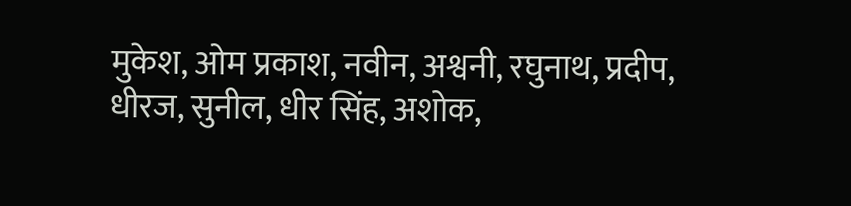मुकेश, ओम प्रकाश, नवीन, अश्वनी, रघुनाथ, प्रदीप, धीरज, सुनील, धीर सिंह, अशोक,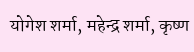योगेश शर्मा, महेन्द्र शर्मा, कृष्ण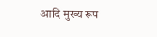आदि मुख्य रूप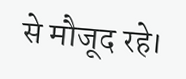से मौजूद रहे।